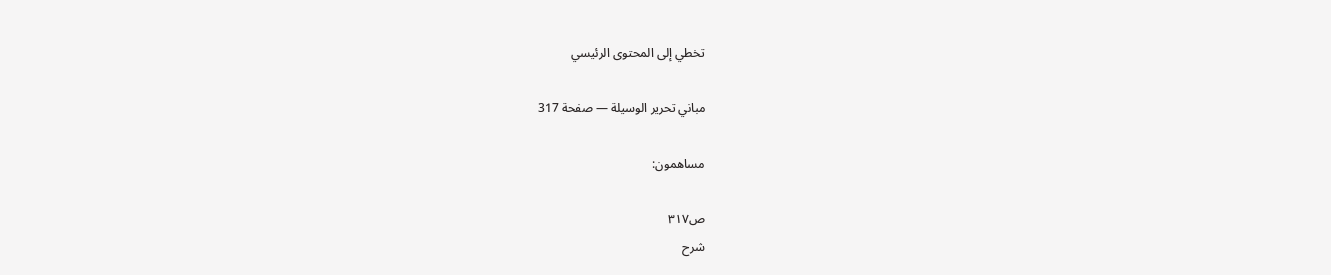تخطي إلى المحتوى الرئيسي

مباني تحرير الوسيلة — صفحة 317

مساهمون:

ص٣١٧
شرح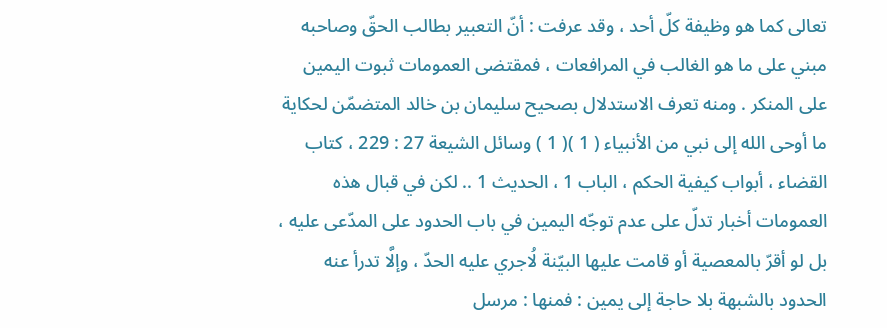تعالى كما هو وظيفة كلّ أحد ، وقد عرفت : أنّ التعبير بطالب الحقّ وصاحبه مبني على ما هو الغالب في المرافعات ، فمقتضى العمومات ثبوت اليمين على المنكر . ومنه تعرف الاستدلال بصحيح سليمان بن خالد المتضمّن لحكاية ما أوحى الله إلى نبي من الأنبياء ( 1 )( 1 ) وسائل الشيعة 27 : 229 ، كتاب القضاء ، أبواب كيفية الحكم ، الباب 1 ، الحديث 1 .. لكن في قبال هذه العمومات أخبار تدلّ على عدم توجّه اليمين في باب الحدود على المدّعى عليه ، بل لو أقرّ بالمعصية أو قامت عليها البيّنة لُاجري عليه الحدّ ، وإلَّا تدرأ عنه الحدود بالشبهة بلا حاجة إلى يمين : فمنها : مرسل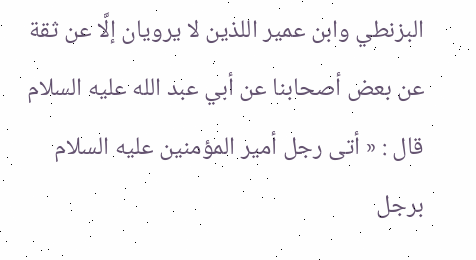البزنطي وابن عمير اللذين لا يرويان إلَّا عن ثقة عن بعض أصحابنا عن أبي عبد الله عليه السلام قال : « أتى رجل أمير المؤمنين عليه السلام برجل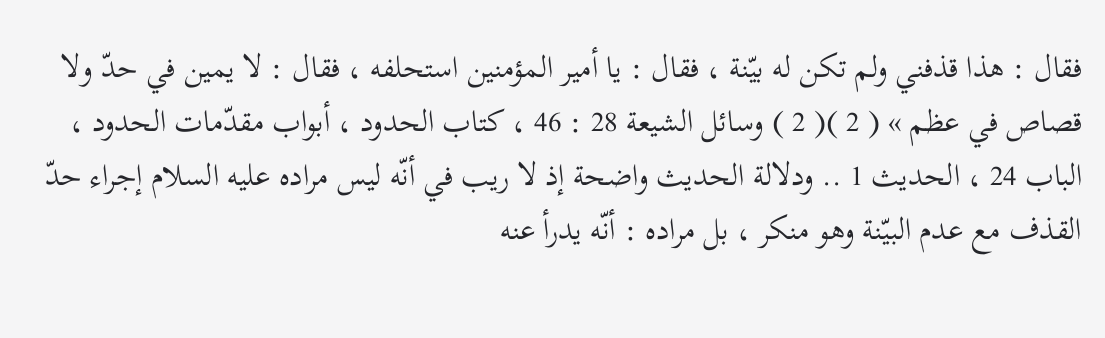فقال : هذا قذفني ولم تكن له بيّنة ، فقال : يا أمير المؤمنين استحلفه ، فقال : لا يمين في حدّ ولا قصاص في عظم » ( 2 )( 2 ) وسائل الشيعة 28 : 46 ، كتاب الحدود ، أبواب مقدّمات الحدود ، الباب 24 ، الحديث 1 .. ودلالة الحديث واضحة إذ لا ريب في أنّه ليس مراده عليه السلام إجراء حدّ القذف مع عدم البيّنة وهو منكر ، بل مراده : أنّه يدرأ عنه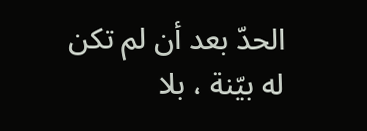الحدّ بعد أن لم تكن له بيّنة ، بلا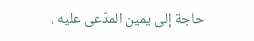حاجة إلى يمين المدّعى عليه .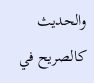والحديث كالصريح في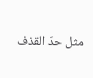مثل حدّ القذف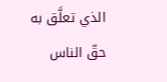الذي تعلَّق به حقّ الناس